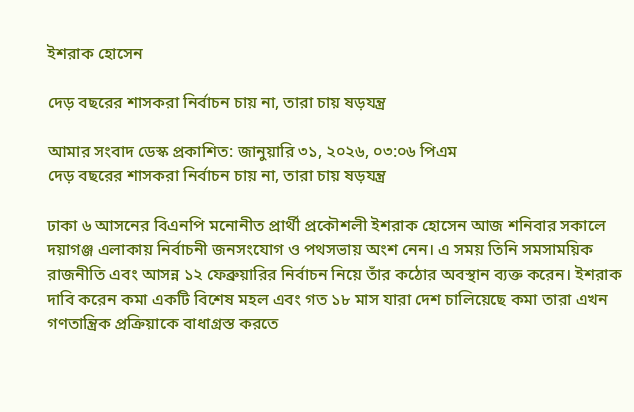ইশরাক হোসেন

দেড় বছরের শাসকরা নির্বাচন চায় না, তারা চায় ষড়যন্ত্র

আমার সংবাদ ডেস্ক প্রকাশিত: জানুয়ারি ৩১, ২০২৬, ০৩:০৬ পিএম
দেড় বছরের শাসকরা নির্বাচন চায় না, তারা চায় ষড়যন্ত্র

ঢাকা ৬ আসনের বিএনপি মনোনীত প্রার্থী প্রকৌশলী ইশরাক হোসেন আজ শনিবার সকালে দয়াগঞ্জ এলাকায় নির্বাচনী জনসংযোগ ও পথসভায় অংশ নেন। এ সময় তিনি সমসাময়িক রাজনীতি এবং আসন্ন ১২ ফেব্রুয়ারির নির্বাচন নিয়ে তাঁর কঠোর অবস্থান ব্যক্ত করেন। ইশরাক দাবি করেন কমা একটি বিশেষ মহল এবং গত ১৮ মাস যারা দেশ চালিয়েছে কমা তারা এখন গণতান্ত্রিক প্রক্রিয়াকে বাধাগ্রস্ত করতে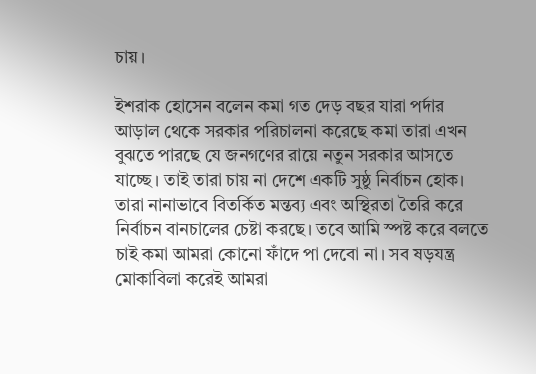চায়।

ইশরাক হোসেন বলেন কমা গত দেড় বছর যারা পর্দার আড়াল থেকে সরকার পরিচালনা করেছে কমা তারা এখন বুঝতে পারছে যে জনগণের রায়ে নতুন সরকার আসতে যাচ্ছে। তাই তারা চায় না দেশে একটি সুষ্ঠু নির্বাচন হোক। তারা নানাভাবে বিতর্কিত মন্তব্য এবং অস্থিরতা তৈরি করে নির্বাচন বানচালের চেষ্টা করছে। তবে আমি স্পষ্ট করে বলতে চাই কমা আমরা কোনো ফাঁদে পা দেবো না। সব ষড়যন্ত্র মোকাবিলা করেই আমরা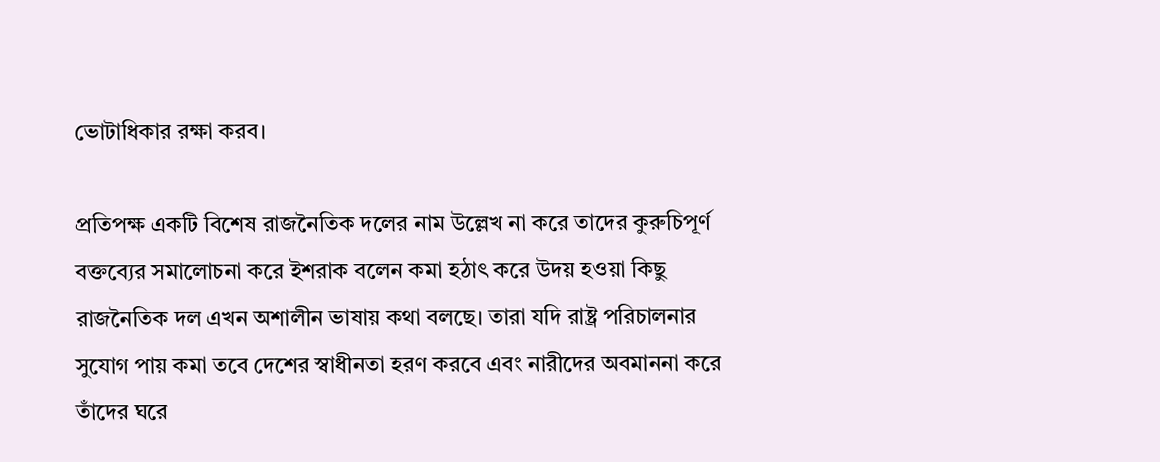ভোটাধিকার রক্ষা করব।

প্রতিপক্ষ একটি বিশেষ রাজনৈতিক দলের নাম উল্লেখ না করে তাদের কুরুচিপূর্ণ বক্তব্যের সমালোচনা করে ইশরাক বলেন কমা হঠাৎ করে উদয় হওয়া কিছু রাজনৈতিক দল এখন অশালীন ভাষায় কথা বলছে। তারা যদি রাষ্ট্র পরিচালনার সুযোগ পায় কমা তবে দেশের স্বাধীনতা হরণ করবে এবং নারীদের অবমাননা করে তাঁদের ঘরে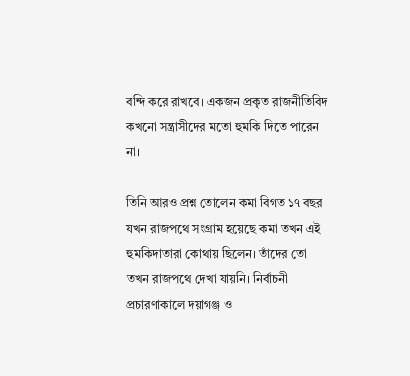বন্দি করে রাখবে। একজন প্রকৃত রাজনীতিবিদ কখনো সন্ত্রাসীদের মতো হুমকি দিতে পারেন না।

তিনি আরও প্রশ্ন তোলেন কমা বিগত ১৭ বছর যখন রাজপথে সংগ্রাম হয়েছে কমা তখন এই হুমকিদাতারা কোথায় ছিলেন। তাঁদের তো তখন রাজপথে দেখা যায়নি। নির্বাচনী প্রচারণাকালে দয়াগঞ্জ ও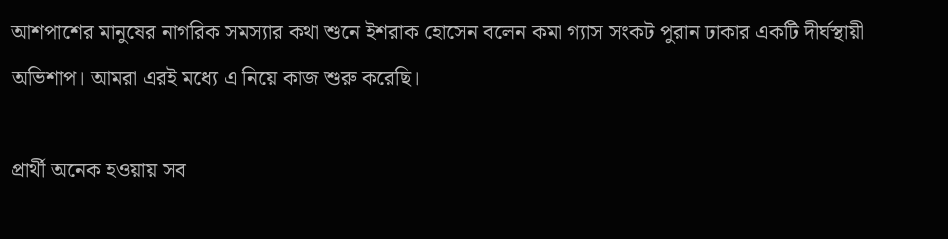আশপাশের মানুষের নাগরিক সমস্যার কথা শুনে ইশরাক হোসেন বলেন কমা গ্যাস সংকট পুরান ঢাকার একটি দীর্ঘস্থায়ী অভিশাপ। আমরা এরই মধ্যে এ নিয়ে কাজ শুরু করেছি।

প্রার্থী অনেক হওয়ায় সব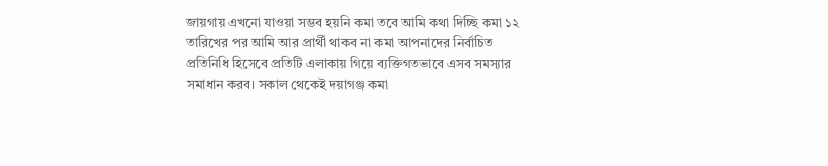জায়গায় এখনো যাওয়া সম্ভব হয়নি কমা তবে আমি কথা দিচ্ছি কমা ১২ তারিখের পর আমি আর প্রার্থী থাকব না কমা আপনাদের নির্বাচিত প্রতিনিধি হিসেবে প্রতিটি এলাকায় গিয়ে ব্যক্তিগতভাবে এসব সমস্যার সমাধান করব। সকাল থেকেই দয়াগঞ্জ কমা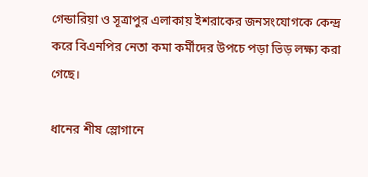গেন্ডারিয়া ও সূত্রাপুর এলাকায় ইশরাকের জনসংযোগকে কেন্দ্র করে বিএনপির নেতা কমা কর্মীদের উপচে পড়া ভিড় লক্ষ্য করা গেছে।

ধানের শীষ স্লোগানে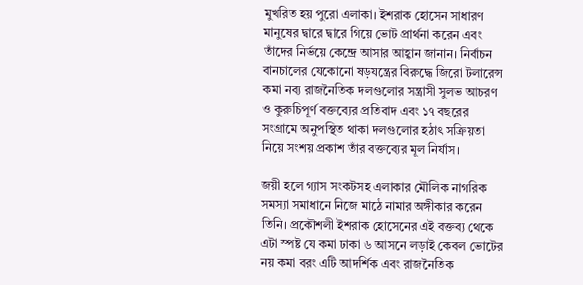মুখরিত হয় পুরো এলাকা। ইশরাক হোসেন সাধারণ মানুষের দ্বারে দ্বারে গিয়ে ভোট প্রার্থনা করেন এবং তাঁদের নির্ভয়ে কেন্দ্রে আসার আহ্বান জানান। নির্বাচন বানচালের যেকোনো ষড়যন্ত্রের বিরুদ্ধে জিরো টলারেন্স কমা নব্য রাজনৈতিক দলগুলোর সন্ত্রাসী সুলভ আচরণ ও কুরুচিপূর্ণ বক্তব্যের প্রতিবাদ এবং ১৭ বছরের সংগ্রামে অনুপস্থিত থাকা দলগুলোর হঠাৎ সক্রিয়তা নিয়ে সংশয় প্রকাশ তাঁর বক্তব্যের মূল নির্যাস।

জয়ী হলে গ্যাস সংকটসহ এলাকার মৌলিক নাগরিক সমস্যা সমাধানে নিজে মাঠে নামার অঙ্গীকার করেন তিনি। প্রকৌশলী ইশরাক হোসেনের এই বক্তব্য থেকে এটা স্পষ্ট যে কমা ঢাকা ৬ আসনে লড়াই কেবল ভোটের নয় কমা বরং এটি আদর্শিক এবং রাজনৈতিক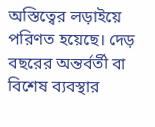অস্তিত্বের লড়াইয়ে পরিণত হয়েছে। দেড় বছরের অন্তর্বর্তী বা বিশেষ ব্যবস্থার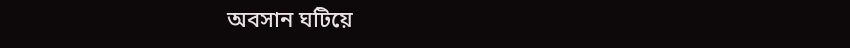অবসান ঘটিয়ে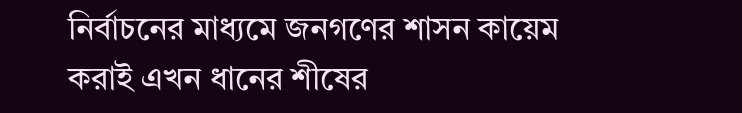নির্বাচনের মাধ্যমে জনগণের শাসন কায়েম করাই এখন ধানের শীষের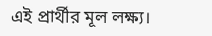এই প্রার্থীর মূল লক্ষ্য।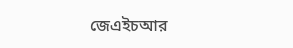জেএইচআর